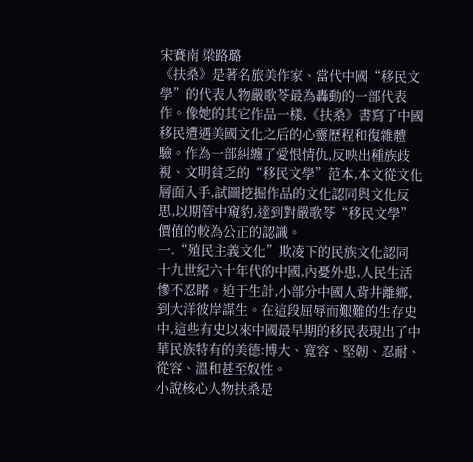宋賽南 梁路璐
《扶桑》是著名旅美作家、當代中國“移民文學”的代表人物嚴歌苓最為轟動的一部代表作。像她的其它作品一樣,《扶桑》書寫了中國移民遭遇美國文化之后的心靈歷程和復雜體驗。作為一部糾纏了愛恨情仇,反映出種族歧視、文明貧乏的“移民文學”范本,本文從文化層面入手,試圖挖掘作品的文化認同與文化反思,以期管中窺豹,達到對嚴歌苓“移民文學”價值的較為公正的認識。
一.“殖民主義文化”欺凌下的民族文化認同
十九世紀六十年代的中國,內憂外患,人民生活慘不忍睹。迫于生計,小部分中國人背井離鄉,到大洋彼岸謀生。在這段屈辱而艱難的生存史中,這些有史以來中國最早期的移民表現出了中華民族特有的美德:博大、寬容、堅韌、忍耐、從容、溫和甚至奴性。
小說核心人物扶桑是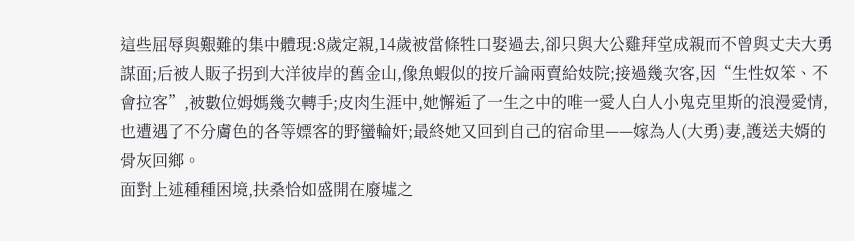這些屈辱與艱難的集中體現:8歲定親,14歲被當條牲口娶過去,卻只與大公雞拜堂成親而不曾與丈夫大勇謀面;后被人販子拐到大洋彼岸的舊金山,像魚蝦似的按斤論兩賣給妓院;接過幾次客,因“生性奴笨、不會拉客”,被數位姆媽幾次轉手;皮肉生涯中,她懈逅了一生之中的唯一愛人白人小鬼克里斯的浪漫愛情,也遭遇了不分膚色的各等嫖客的野蠻輪奸;最終她又回到自己的宿命里——嫁為人(大勇)妻,護送夫婿的骨灰回鄉。
面對上述種種困境,扶桑恰如盛開在廢墟之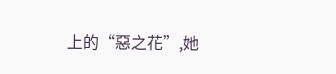上的“惡之花”,她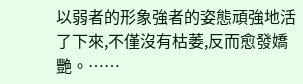以弱者的形象強者的姿態頑強地活了下來,不僅沒有枯萎,反而愈發嬌艷。……